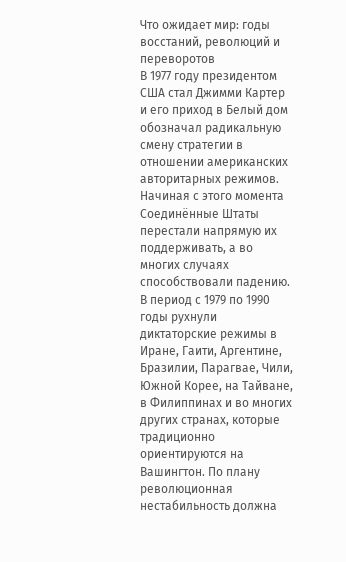Что ожидает мир: годы восстаний, революций и переворотов
В 1977 году президентом США стал Джимми Картер и его приход в Белый дом обозначал радикальную смену стратегии в отношении американских авторитарных режимов. Начиная с этого момента Соединённые Штаты перестали напрямую их поддерживать, а во многих случаях способствовали падению.
В период с 1979 по 1990 годы рухнули диктаторские режимы в Иране, Гаити, Аргентине, Бразилии, Парагвае, Чили, Южной Корее, на Тайване, в Филиппинах и во многих других странах, которые традиционно ориентируются на Вашингтон. По плану революционная нестабильность должна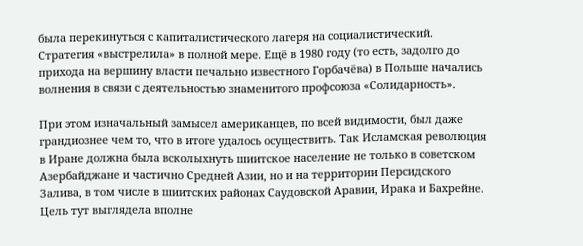была перекинуться с капиталистического лагеря на социалистический.
Стратегия «выстрелила» в полной мере. Ещё в 1980 году (то есть, задолго до прихода на вершину власти печально известного Горбачёва) в Польше начались волнения в связи с деятельностью знаменитого профсоюза «Солидарность».

При этом изначальный замысел американцев, по всей видимости, был даже грандиознее чем то, что в итоге удалось осуществить. Так Исламская революция в Иране должна была всколыхнуть шиитское население не только в советском Азербайджане и частично Средней Азии, но и на территории Персидского Залива, в том числе в шиитских районах Саудовской Аравии, Ирака и Бахрейне. Цель тут выглядела вполне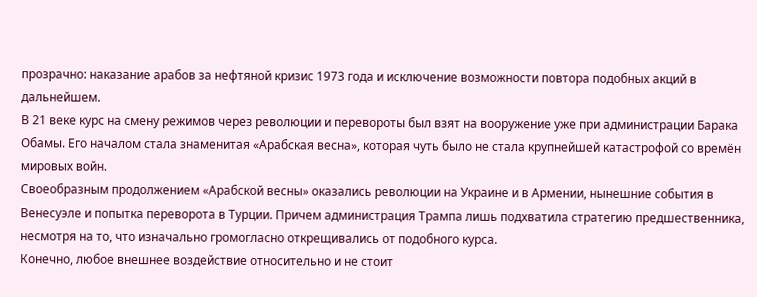прозрачно: наказание арабов за нефтяной кризис 1973 года и исключение возможности повтора подобных акций в дальнейшем.
В 21 веке курс на смену режимов через революции и перевороты был взят на вооружение уже при администрации Барака Обамы. Его началом стала знаменитая «Арабская весна», которая чуть было не стала крупнейшей катастрофой со времён мировых войн.
Своеобразным продолжением «Арабской весны» оказались революции на Украине и в Армении, нынешние события в Венесуэле и попытка переворота в Турции. Причем администрация Трампа лишь подхватила стратегию предшественника, несмотря на то, что изначально громогласно открещивались от подобного курса.
Конечно, любое внешнее воздействие относительно и не стоит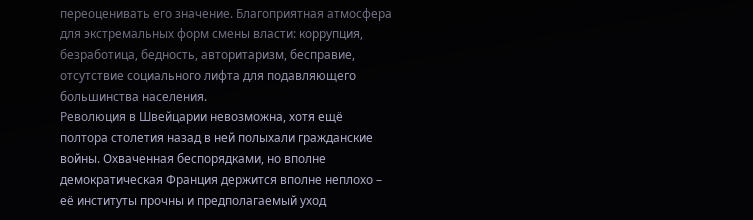переоценивать его значение. Благоприятная атмосфера для экстремальных форм смены власти: коррупция, безработица, бедность, авторитаризм, бесправие, отсутствие социального лифта для подавляющего большинства населения.
Революция в Швейцарии невозможна, хотя ещё полтора столетия назад в ней полыхали гражданские войны. Охваченная беспорядками, но вполне демократическая Франция держится вполне неплохо – её институты прочны и предполагаемый уход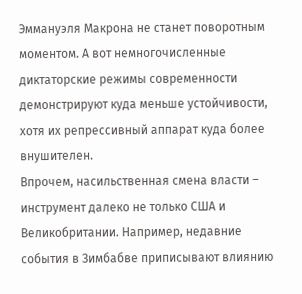Эммануэля Макрона не станет поворотным моментом. А вот немногочисленные диктаторские режимы современности демонстрируют куда меньше устойчивости, хотя их репрессивный аппарат куда более внушителен.
Впрочем, насильственная смена власти – инструмент далеко не только США и Великобритании. Например, недавние события в Зимбабве приписывают влиянию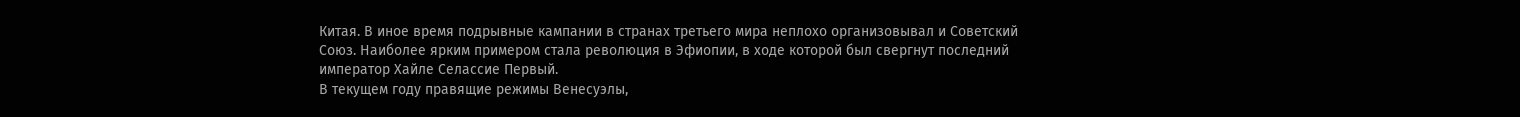Китая. В иное время подрывные кампании в странах третьего мира неплохо организовывал и Советский Союз. Наиболее ярким примером стала революция в Эфиопии, в ходе которой был свергнут последний император Хайле Селассие Первый.
В текущем году правящие режимы Венесуэлы,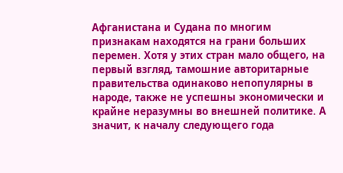Афганистана и Судана по многим признакам находятся на грани больших перемен. Хотя у этих стран мало общего, на первый взгляд, тамошние авторитарные правительства одинаково непопулярны в народе, также не успешны экономически и крайне неразумны во внешней политике. А значит, к началу следующего года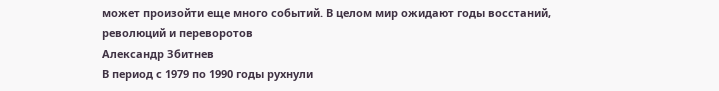может произойти еще много событий. В целом мир ожидают годы восстаний, революций и переворотов
Александр Збитнев
В период с 1979 по 1990 годы рухнули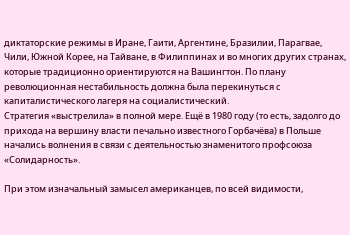диктаторские режимы в Иране, Гаити, Аргентине, Бразилии, Парагвае, Чили, Южной Корее, на Тайване, в Филиппинах и во многих других странах, которые традиционно ориентируются на Вашингтон. По плану революционная нестабильность должна была перекинуться с капиталистического лагеря на социалистический.
Стратегия «выстрелила» в полной мере. Ещё в 1980 году (то есть, задолго до прихода на вершину власти печально известного Горбачёва) в Польше начались волнения в связи с деятельностью знаменитого профсоюза «Солидарность».

При этом изначальный замысел американцев, по всей видимости,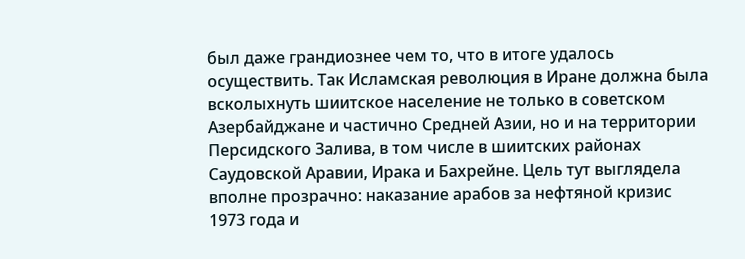был даже грандиознее чем то, что в итоге удалось осуществить. Так Исламская революция в Иране должна была всколыхнуть шиитское население не только в советском Азербайджане и частично Средней Азии, но и на территории Персидского Залива, в том числе в шиитских районах Саудовской Аравии, Ирака и Бахрейне. Цель тут выглядела вполне прозрачно: наказание арабов за нефтяной кризис 1973 года и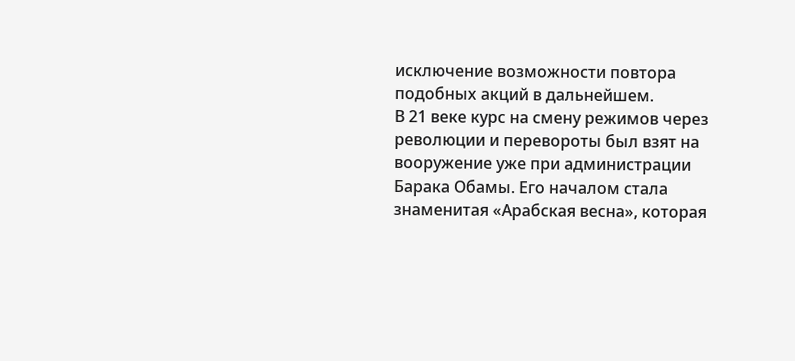исключение возможности повтора подобных акций в дальнейшем.
В 21 веке курс на смену режимов через революции и перевороты был взят на вооружение уже при администрации Барака Обамы. Его началом стала знаменитая «Арабская весна», которая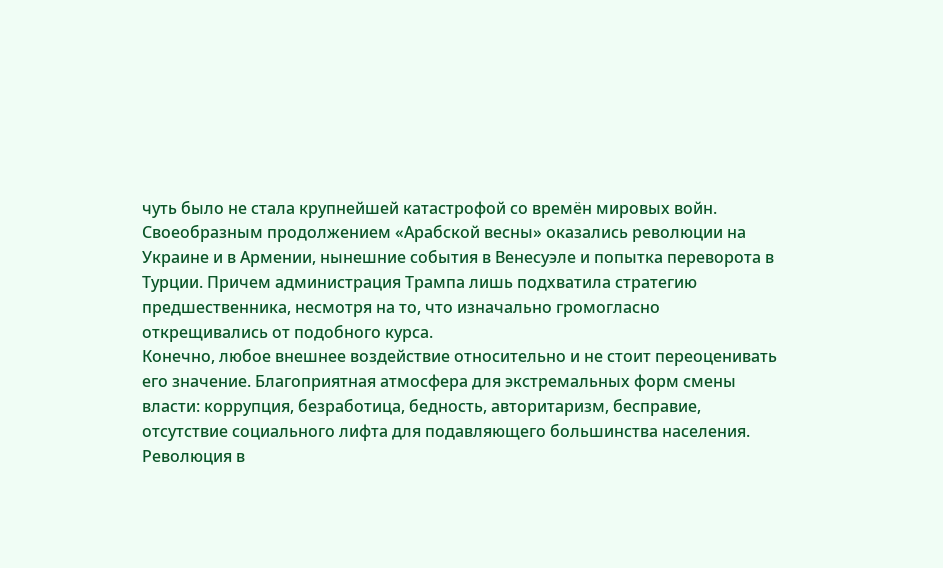чуть было не стала крупнейшей катастрофой со времён мировых войн.
Своеобразным продолжением «Арабской весны» оказались революции на Украине и в Армении, нынешние события в Венесуэле и попытка переворота в Турции. Причем администрация Трампа лишь подхватила стратегию предшественника, несмотря на то, что изначально громогласно открещивались от подобного курса.
Конечно, любое внешнее воздействие относительно и не стоит переоценивать его значение. Благоприятная атмосфера для экстремальных форм смены власти: коррупция, безработица, бедность, авторитаризм, бесправие, отсутствие социального лифта для подавляющего большинства населения.
Революция в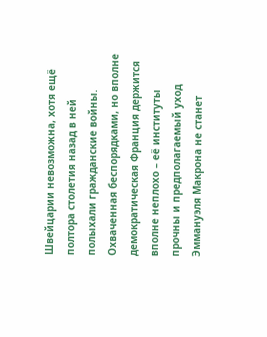Швейцарии невозможна, хотя ещё полтора столетия назад в ней полыхали гражданские войны. Охваченная беспорядками, но вполне демократическая Франция держится вполне неплохо – её институты прочны и предполагаемый уход Эммануэля Макрона не станет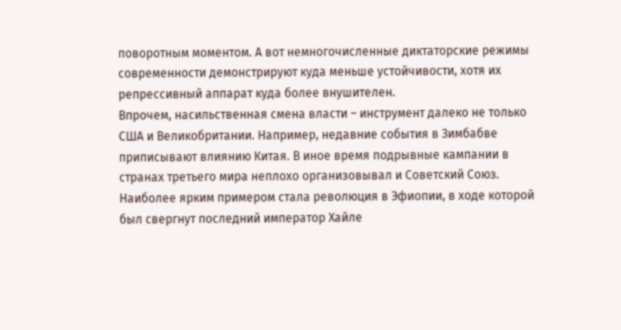поворотным моментом. А вот немногочисленные диктаторские режимы современности демонстрируют куда меньше устойчивости, хотя их репрессивный аппарат куда более внушителен.
Впрочем, насильственная смена власти – инструмент далеко не только США и Великобритании. Например, недавние события в Зимбабве приписывают влиянию Китая. В иное время подрывные кампании в странах третьего мира неплохо организовывал и Советский Союз. Наиболее ярким примером стала революция в Эфиопии, в ходе которой был свергнут последний император Хайле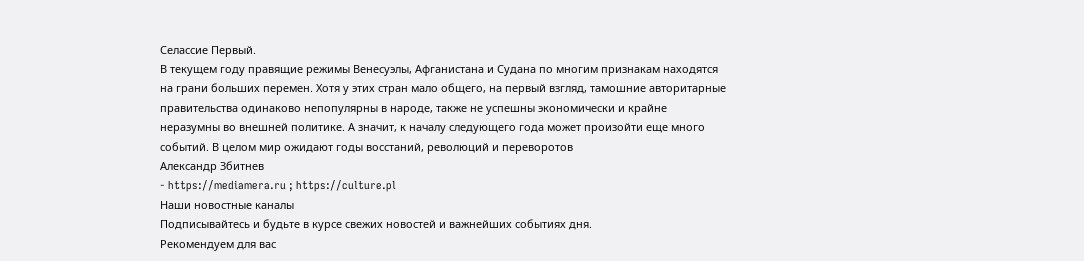Селассие Первый.
В текущем году правящие режимы Венесуэлы, Афганистана и Судана по многим признакам находятся на грани больших перемен. Хотя у этих стран мало общего, на первый взгляд, тамошние авторитарные правительства одинаково непопулярны в народе, также не успешны экономически и крайне неразумны во внешней политике. А значит, к началу следующего года может произойти еще много событий. В целом мир ожидают годы восстаний, революций и переворотов
Александр Збитнев
- https://mediamera.ru ; https://culture.pl
Наши новостные каналы
Подписывайтесь и будьте в курсе свежих новостей и важнейших событиях дня.
Рекомендуем для вас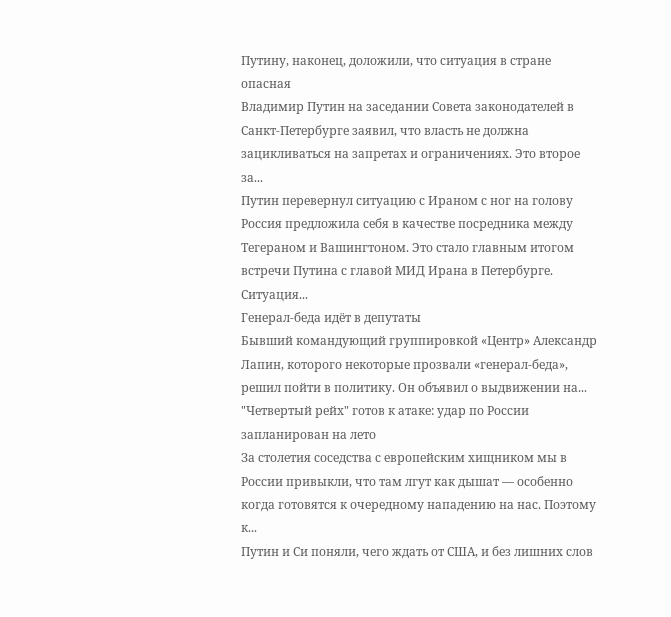Путину, наконец, доложили, что ситуация в стране опасная
Владимир Путин на заседании Совета законодателей в Санкт-Петербурге заявил, что власть не должна зацикливаться на запретах и ограничениях. Это второе за...
Путин перевернул ситуацию с Ираном с ног на голову
Россия предложила себя в качестве посредника между Тегераном и Вашингтоном. Это стало главным итогом встречи Путина с главой МИД Ирана в Петербурге. Ситуация...
Генерал-беда идёт в депутаты
Бывший командующий группировкой «Центр» Александр Лапин, которого некоторые прозвали «генерал-беда», решил пойти в политику. Он объявил о выдвижении на...
"Четвертый рейх" готов к атаке: удар по России запланирован на лето
За столетия соседства с европейским хищником мы в России привыкли, что там лгут как дышат — особенно когда готовятся к очередному нападению на нас. Поэтому к...
Путин и Си поняли, чего ждать от США, и без лишних слов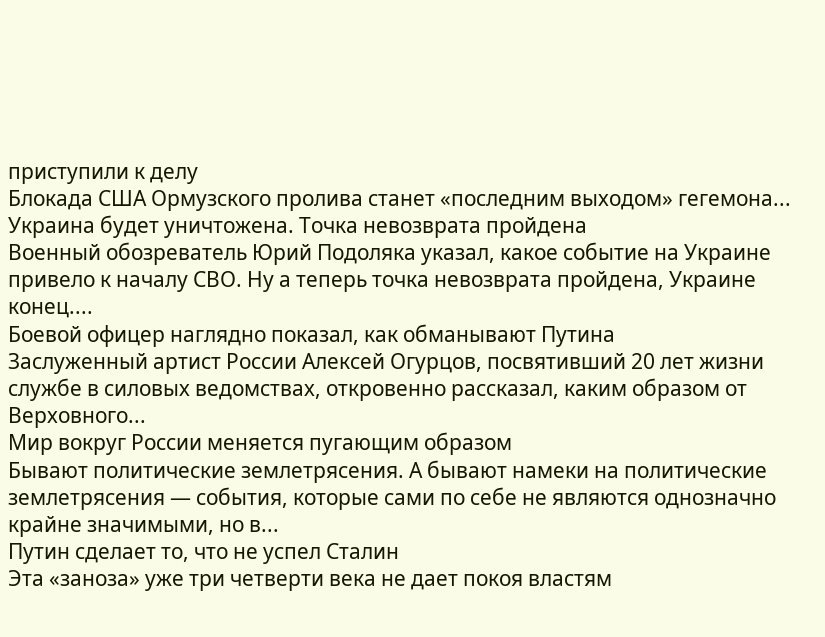приступили к делу
Блокада США Ормузского пролива станет «последним выходом» гегемона...
Украина будет уничтожена. Точка невозврата пройдена
Военный обозреватель Юрий Подоляка указал, какое событие на Украине привело к началу СВО. Ну а теперь точка невозврата пройдена, Украине конец....
Боевой офицер наглядно показал, как обманывают Путина
Заслуженный артист России Алексей Огурцов, посвятивший 20 лет жизни службе в силовых ведомствах, откровенно рассказал, каким образом от Верховного...
Мир вокруг России меняется пугающим образом
Бывают политические землетрясения. А бывают намеки на политические землетрясения — события, которые сами по себе не являются однозначно крайне значимыми, но в...
Путин сделает то, что не успел Сталин
Эта «заноза» уже три четверти века не дает покоя властям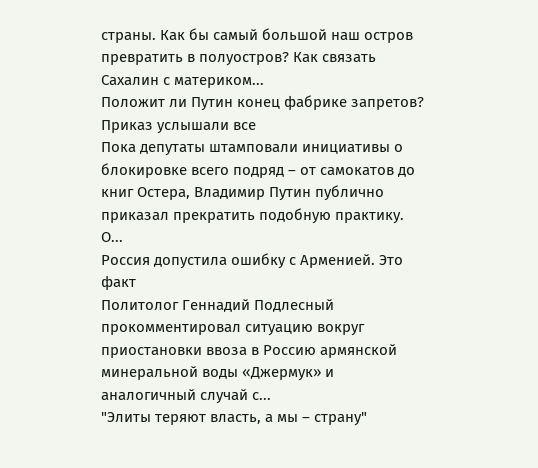страны. Как бы самый большой наш остров превратить в полуостров? Как связать Сахалин с материком...
Положит ли Путин конец фабрике запретов? Приказ услышали все
Пока депутаты штамповали инициативы о блокировке всего подряд – от самокатов до книг Остера, Владимир Путин публично приказал прекратить подобную практику. О...
Россия допустила ошибку с Арменией. Это факт
Политолог Геннадий Подлесный прокомментировал ситуацию вокруг приостановки ввоза в Россию армянской минеральной воды «Джермук» и аналогичный случай с...
"Элиты теряют власть, а мы – страну"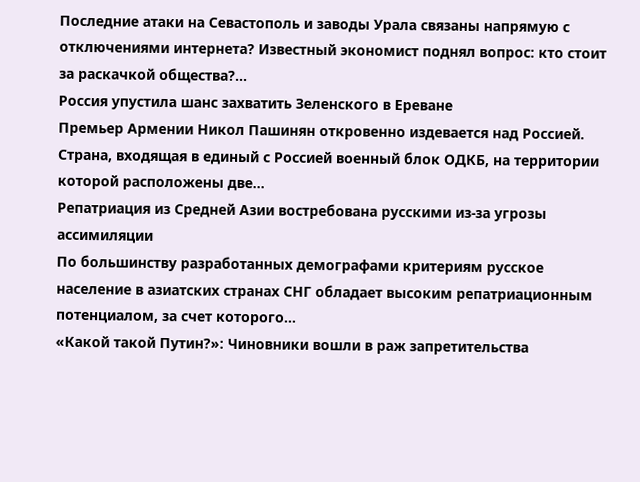Последние атаки на Севастополь и заводы Урала связаны напрямую с отключениями интернета? Известный экономист поднял вопрос: кто стоит за раскачкой общества?...
Россия упустила шанс захватить Зеленского в Ереване
Премьер Армении Никол Пашинян откровенно издевается над Россией. Страна, входящая в единый с Россией военный блок ОДКБ, на территории которой расположены две...
Репатриация из Средней Азии востребована русскими из-за угрозы ассимиляции
По большинству разработанных демографами критериям русское население в азиатских странах СНГ обладает высоким репатриационным потенциалом, за счет которого...
«Какой такой Путин?»: Чиновники вошли в раж запретительства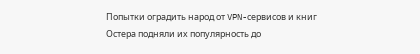Попытки оградить народ от VPN-сервисов и книг Остера подняли их популярность до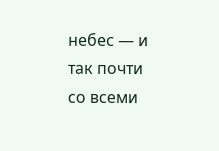небес — и так почти со всеми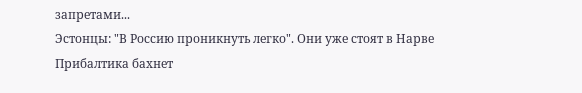запретами...
Эстонцы: "В Россию проникнуть легко". Они уже стоят в Нарве
Прибалтика бахнет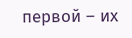первой – их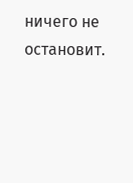ничего не остановит.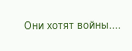Они хотят войны....